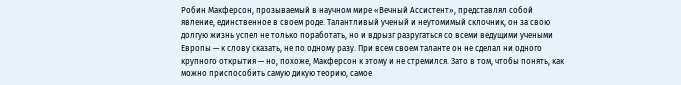Робин Макферсон, прозываемый в научном мире «Вечный Ассистент», представлял собой явление, единственное в своем роде. Талантливый ученый и неутомимый склочник, он за свою долгую жизнь успел не только поработать, но и вдрызг разругаться со всеми ведущими учеными Европы — к слову сказать, не по одному разу. При всем своем таланте он не сделал ни одного крупного открытия — но, похоже, Макферсон к этому и не стремился. Зато в том, чтобы понять, как можно приспособить самую дикую теорию, самое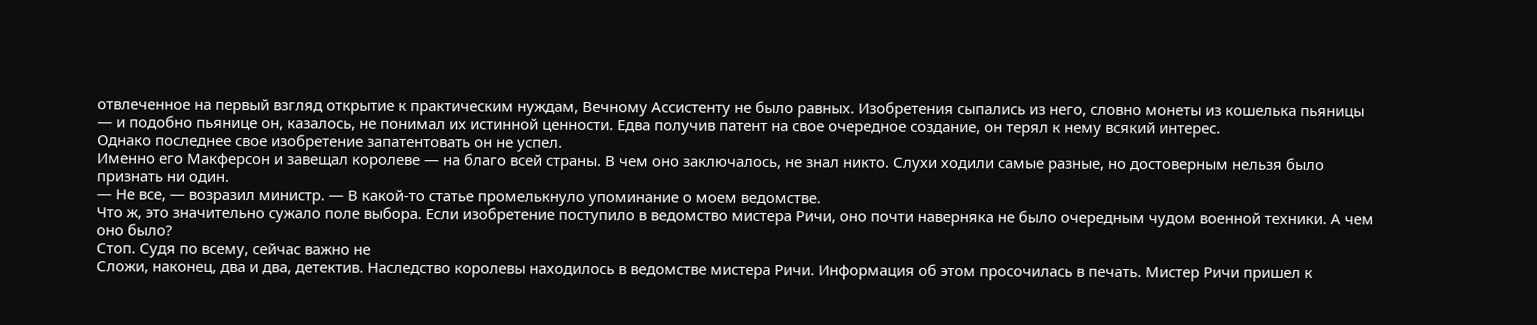отвлеченное на первый взгляд открытие к практическим нуждам, Вечному Ассистенту не было равных. Изобретения сыпались из него, словно монеты из кошелька пьяницы — и подобно пьянице он, казалось, не понимал их истинной ценности. Едва получив патент на свое очередное создание, он терял к нему всякий интерес.
Однако последнее свое изобретение запатентовать он не успел.
Именно его Макферсон и завещал королеве — на благо всей страны. В чем оно заключалось, не знал никто. Слухи ходили самые разные, но достоверным нельзя было признать ни один.
— Не все, — возразил министр. — В какой-то статье промелькнуло упоминание о моем ведомстве.
Что ж, это значительно сужало поле выбора. Если изобретение поступило в ведомство мистера Ричи, оно почти наверняка не было очередным чудом военной техники. А чем оно было?
Стоп. Судя по всему, сейчас важно не
Сложи, наконец, два и два, детектив. Наследство королевы находилось в ведомстве мистера Ричи. Информация об этом просочилась в печать. Мистер Ричи пришел к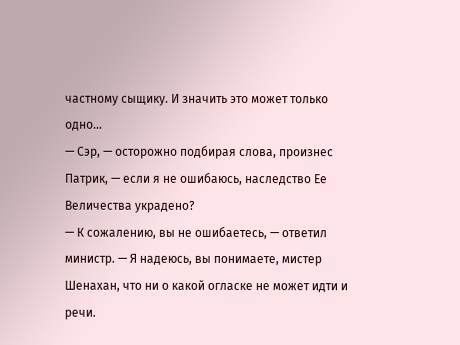частному сыщику. И значить это может только одно…
— Сэр, — осторожно подбирая слова, произнес Патрик, — если я не ошибаюсь, наследство Ее Величества украдено?
— К сожалению, вы не ошибаетесь, — ответил министр. — Я надеюсь, вы понимаете, мистер Шенахан, что ни о какой огласке не может идти и речи.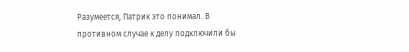Разумеется, Патрик это понимал. В противном случае к делу подключили бы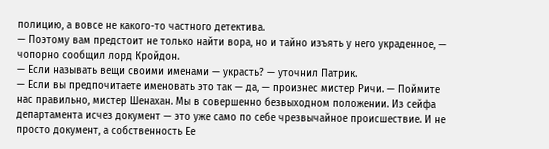полицию, а вовсе не какого-то частного детектива.
— Поэтому вам предстоит не только найти вора, но и тайно изъять у него украденное, — чопорно сообщил лорд Кройдон.
— Если называть вещи своими именами — украсть? — уточнил Патрик.
— Если вы предпочитаете именовать это так — да, — произнес мистер Ричи. — Поймите нас правильно, мистер Шенахан. Мы в совершенно безвыходном положении. Из сейфа департамента исчез документ — это уже само по себе чрезвычайное происшествие. И не просто документ, а собственность Ее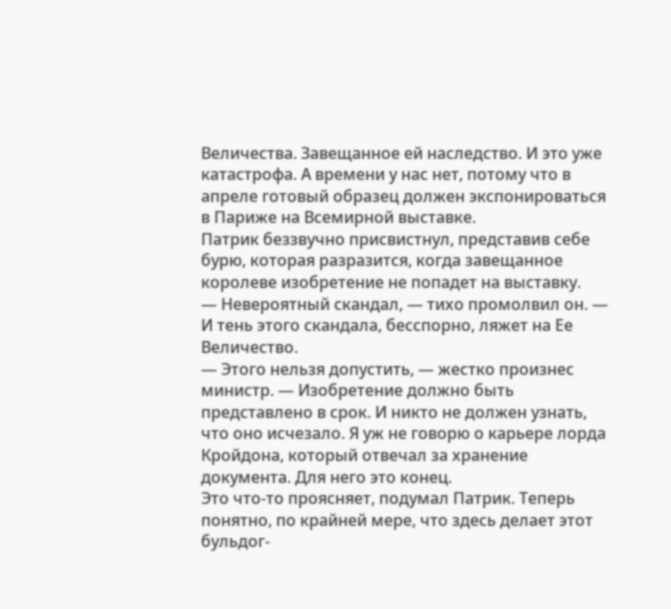Величества. Завещанное ей наследство. И это уже катастрофа. А времени у нас нет, потому что в апреле готовый образец должен экспонироваться в Париже на Всемирной выставке.
Патрик беззвучно присвистнул, представив себе бурю, которая разразится, когда завещанное королеве изобретение не попадет на выставку.
— Невероятный скандал, — тихо промолвил он. — И тень этого скандала, бесспорно, ляжет на Ее Величество.
— Этого нельзя допустить, — жестко произнес министр. — Изобретение должно быть представлено в срок. И никто не должен узнать, что оно исчезало. Я уж не говорю о карьере лорда Кройдона, который отвечал за хранение документа. Для него это конец.
Это что-то проясняет, подумал Патрик. Теперь понятно, по крайней мере, что здесь делает этот бульдог-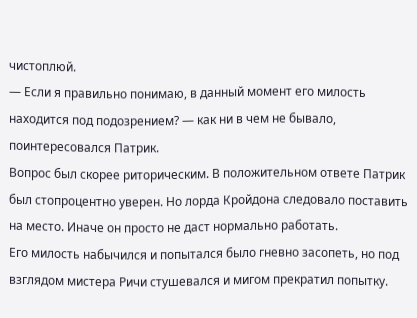чистоплюй.
— Если я правильно понимаю, в данный момент его милость находится под подозрением? — как ни в чем не бывало, поинтересовался Патрик.
Вопрос был скорее риторическим. В положительном ответе Патрик был стопроцентно уверен. Но лорда Кройдона следовало поставить на место. Иначе он просто не даст нормально работать.
Его милость набычился и попытался было гневно засопеть, но под взглядом мистера Ричи стушевался и мигом прекратил попытку.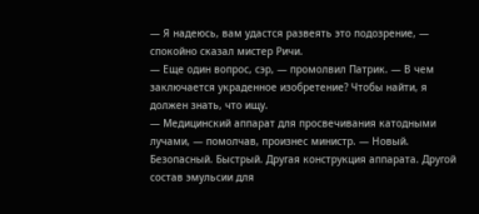— Я надеюсь, вам удастся развеять это подозрение, — спокойно сказал мистер Ричи.
— Еще один вопрос, сэр, — промолвил Патрик. — В чем заключается украденное изобретение? Чтобы найти, я должен знать, что ищу.
— Медицинский аппарат для просвечивания катодными лучами, — помолчав, произнес министр. — Новый. Безопасный. Быстрый. Другая конструкция аппарата. Другой состав эмульсии для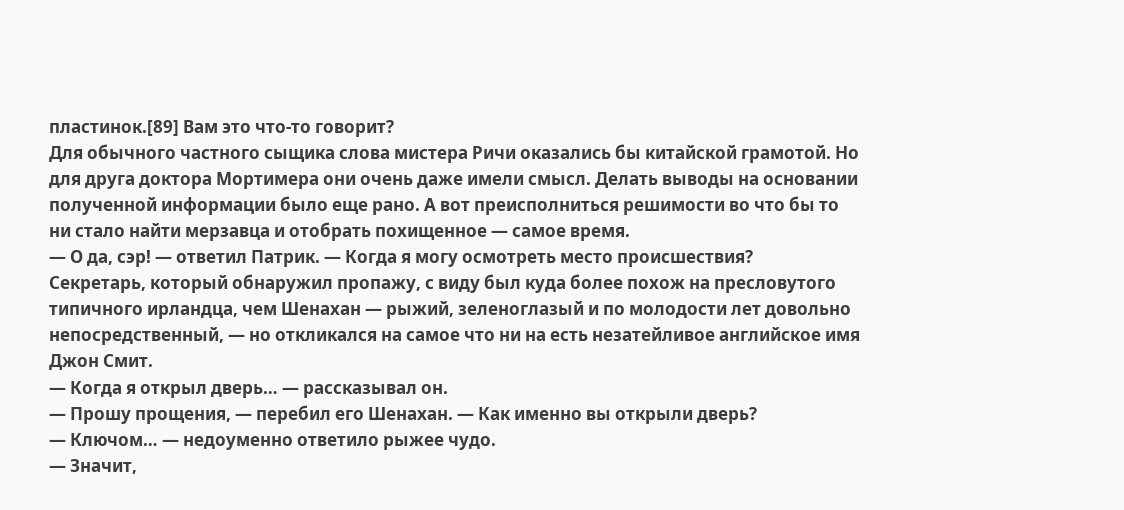пластинок.[89] Вам это что-то говорит?
Для обычного частного сыщика слова мистера Ричи оказались бы китайской грамотой. Но для друга доктора Мортимера они очень даже имели смысл. Делать выводы на основании полученной информации было еще рано. А вот преисполниться решимости во что бы то ни стало найти мерзавца и отобрать похищенное — самое время.
— О да, сэр! — ответил Патрик. — Когда я могу осмотреть место происшествия?
Секретарь, который обнаружил пропажу, с виду был куда более похож на пресловутого типичного ирландца, чем Шенахан — рыжий, зеленоглазый и по молодости лет довольно непосредственный, — но откликался на самое что ни на есть незатейливое английское имя Джон Смит.
— Когда я открыл дверь… — рассказывал он.
— Прошу прощения, — перебил его Шенахан. — Как именно вы открыли дверь?
— Ключом… — недоуменно ответило рыжее чудо.
— Значит,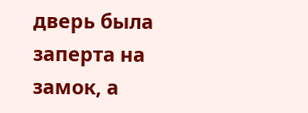дверь была заперта на замок, а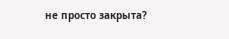не просто закрыта?